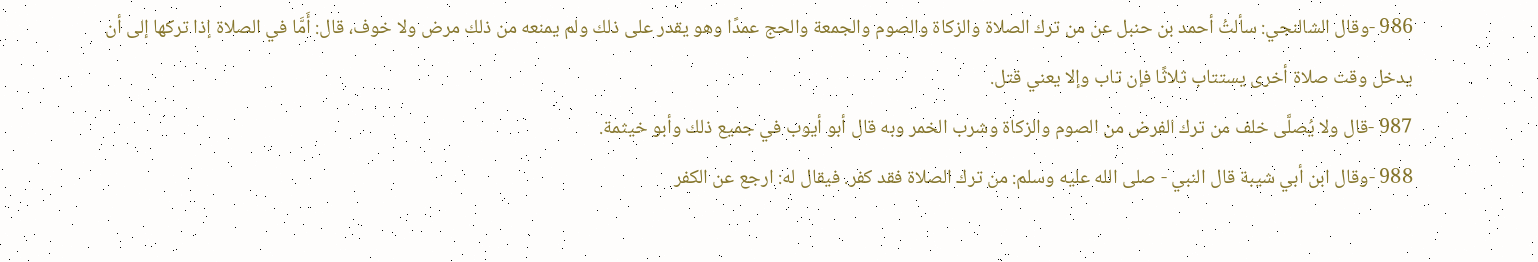986 -وقال الشالنجي: سألتُ أحمد بن حنبل عن من ترك الصلاة والزكاة والصوم والجمعة والحج عمدًا وهو يقدر على ذلك ولم يمنعه من ذلك مرض ولا خوف، قال: أَمَّا في الصلاة إذا تركها إلى أن يدخل وقت صلاة أخرى يستتاب ثلاثًا فإن تاب وإلا يعني قتل.
987 -قال ولا يُصلَّى خلف من ترك الفرض من الصوم والزكاة وشرب الخمر وبه قال أبو أيوب في جميع ذلك وأبو خيثمة.
988 -وقال ابن أبي شيبة قال النبي - صلى الله عليه وسلم: من ترك الصلاة فقد كفر. فيقال له: ارجع عن الكفر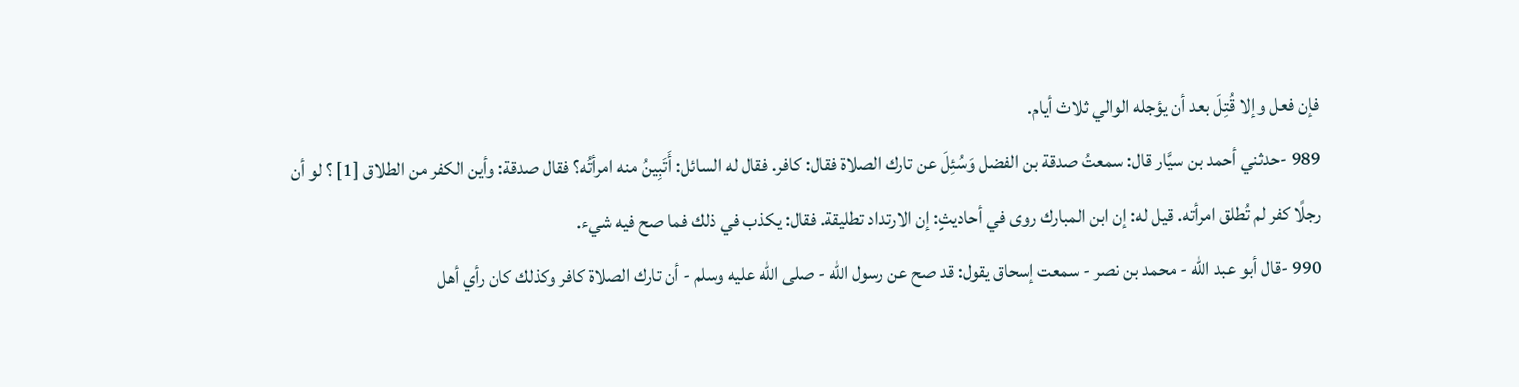فإن فعل وإلا قُتِلَ بعد أن يؤجله الوالي ثلاث أيام.
989 -حدثني أحمد بن سيَّار قال: سمعتُ صدقة بن الفضل وَسُئِلَ عن تارك الصلاة فقال: كافر. فقال له السائل: أَتَبِينُ منه امرأتُه؟ فقال صدقة: وأين الكفر من الطلاق [1] ؟ لو أن رجلًا كفر لم تُطلق امرأته. قيل له: إن ابن المبارك روى في أحاديثٍ: إن الارتداد تطليقة. فقال: يكذب في ذلك فما صح فيه شيء.
990 -قال أبو عبد الله - محمد بن نصر - سمعت إسحاق يقول: قد صح عن رسول الله - صلى الله عليه وسلم - أن تارك الصلاة كافر وكذلك كان رأي أهل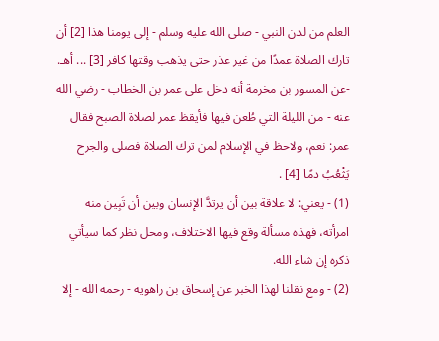العلم من لدن النبي - صلى الله عليه وسلم - إلى يومنا هذا [2] أن تارك الصلاة عمدًا من غير عذر حتى يذهب وقتها كافر [3] ... أهـ.
-عن المسور بن مخرمة أنه دخل على عمر بن الخطاب - رضي الله عنه - من الليلة التي طُعن فيها فأيقظ عمر لصلاة الصبح فقال عمر: نعم، ولاحظ في الإسلام لمن ترك الصلاة فصلى والجرح يَثْعُبُ دمًا [4] .
(1) - يعني: لا علاقة بين أن يرتدَّ الإنسان وبين أن تَبِين منه امرأته، فهذه مسألة وقع فيها الاختلاف، ومحل نظر كما سيأتي ذكره إن شاء الله.
(2) - ومع نقلنا لهذا الخبر عن إسحاق بن راهويه - رحمه الله - إلا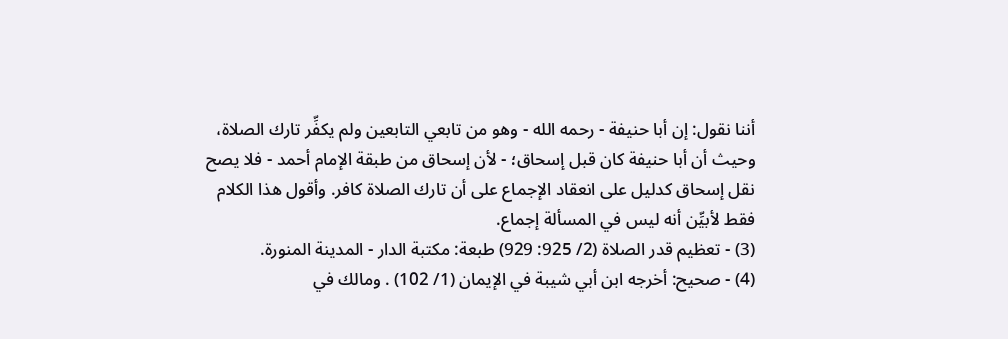أننا نقول: إن أبا حنيفة - رحمه الله - وهو من تابعي التابعين ولم يكفِّر تارك الصلاة، وحيث أن أبا حنيفة كان قبل إسحاق؛ - لأن إسحاق من طبقة الإمام أحمد - فلا يصح نقل إسحاق كدليل على انعقاد الإجماع على أن تارك الصلاة كافر. وأقول هذا الكلام فقط لأبيِّن أنه ليس في المسألة إجماع.
(3) - تعظيم قدر الصلاة (2/ 925: 929) طبعة: مكتبة الدار - المدينة المنورة.
(4) - صحيح: أخرجه ابن أبي شيبة في الإيمان (1/ 102) . ومالك في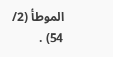الموطأ (2/ 54) .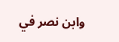وابن نصر في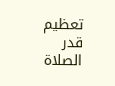تعظيم قدر الصلاة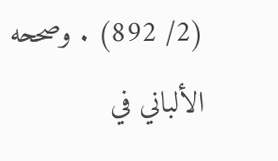(2/ 892) . وصححه الألباني في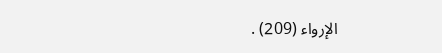الإرواء (209) .